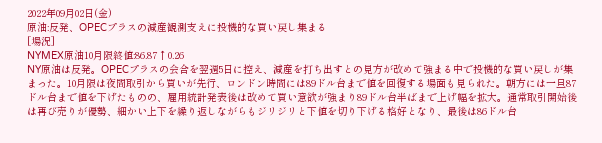2022年09月02日(金)
原油:反発、OPECプラスの減産観測支えに投機的な買い戻し集まる
[場況]
NYMEX原油10月限終値:86.87↑0.26
NY原油は反発。OPECプラスの会合を翌週5日に控え、減産を打ち出すとの見方が改めて強まる中で投機的な買い戻しが集まった。10月限は夜間取引から買いが先行、ロンドン時間には89ドル台まで値を回復する場面も見られた。朝方には一旦87ドル台まで値を下げたものの、雇用統計発表後は改めて買い意欲が強まり89ドル台半ばまで上げ幅を拡大。通常取引開始後は再び売りが優勢、細かい上下を繰り返しながらもジリジリと下値を切り下げる格好となり、最後は86ドル台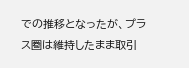での推移となったが、プラス圏は維持したまま取引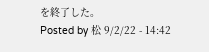を終了した。
Posted by 松 9/2/22 - 14:42